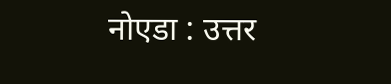नोएडा : उत्तर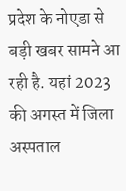प्रदेश के नोएडा से बड़ी खबर सामने आ रही है. यहां 2023 की अगस्त में जिला अस्पताल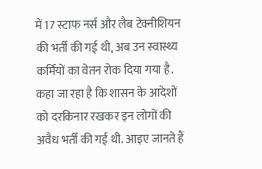में 17 स्टाफ नर्स और लैब टेक्नीशियन की भर्ती की गई थी, अब उन स्वास्थ्य कर्मियों का वेतन रोक दिया गया है. कहा जा रहा है कि शासन के आदेशों को दरकिनार रखकर इन लोगों की अवैध भर्ती की गई थी. आइए जानते हैं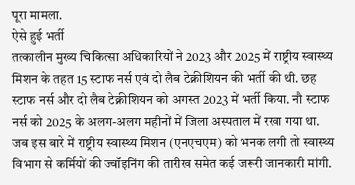पूरा मामला.
ऐसे हुई भर्ती
तत्कालीन मुख्य चिकित्सा अधिकारियों ने 2023 और 2025 में राष्ट्रीय स्वास्थ्य मिशन के तहत 15 स्टाफ नर्स एवं दो लैब टेक्नीशियन की भर्ती की थी. छह स्टाफ नर्स और दो लैब टेक्नीशियन को अगस्त 2023 में भर्ती किया. नौ स्टाफ नर्स को 2025 के अलग-अलग महीनों में जिला अस्पताल में रखा गया था. जब इस बारे में राष्ट्रीय स्वास्थ्य मिशन (एनएचएम) को भनक लगी तो स्वास्थ्य विभाग से कर्मियों की ज्वॉइनिंग की तारीख समेत कई जरूरी जानकारी मांगी.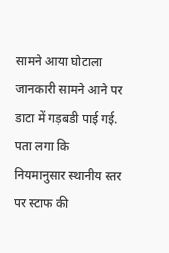सामने आया घोटाला
जानकारी सामने आने पर डाटा में गड़बडी पाई गई. पता लगा कि नियमानुसार स्थानीय स्तर पर स्टाफ की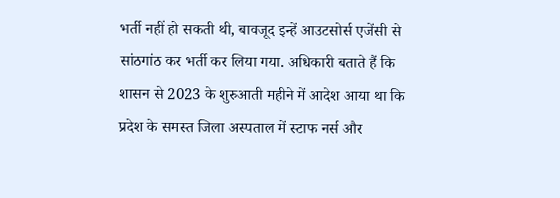भर्ती नहीं हो सकती थी, बावजूद इन्हें आउटसोर्स एजेंसी से सांठगांठ कर भर्ती कर लिया गया. अधिकारी बताते हैं कि शासन से 2023 के शुरुआती महीने में आदेश आया था कि प्रदेश के समस्त जिला अस्पताल में स्टाफ नर्स और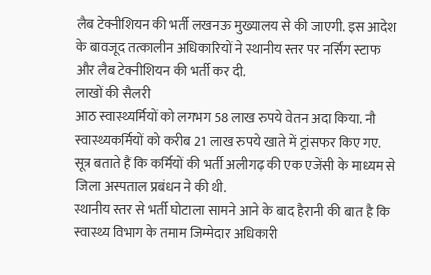लैब टेक्नीशियन की भर्ती लखनऊ मुख्यालय से की जाएगी. इस आदेश के बावजूद तत्कालीन अधिकारियों ने स्थानीय स्तर पर नर्सिंग स्टाफ और लैब टेक्नीशियन की भर्ती कर दी.
लाखों की सैलरी
आठ स्वास्थ्यर्मियों को लगभग 58 लाख रुपये वेतन अदा किया. नौ स्वास्थ्यकर्मियों को करीब 21 लाख रुपये खाते में ट्रांसफर किए गए. सूत्र बताते हैं कि कर्मियों की भर्ती अलीगढ़ की एक एजेंसी के माध्यम से जिला अस्पताल प्रबंधन ने की थी.
स्थानीय स्तर से भर्ती घोटाला सामने आने के बाद हैरानी की बात है कि स्वास्थ्य विभाग के तमाम जिम्मेदार अधिकारी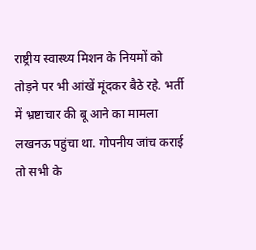राष्ट्रीय स्वास्थ्य मिशन के नियमों को तोड़ने पर भी आंखें मूंदकर बैठे रहे. भर्ती में भ्रष्टाचार की बू आने का मामला लखनऊ पहुंचा था. गोपनीय जांच कराई तो सभी के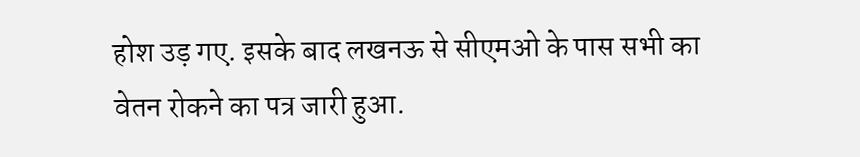होश उड़ गए. इसके बाद लखनऊ से सीएमओ के पास सभी का वेतन रोकने का पत्र जारी हुआ.